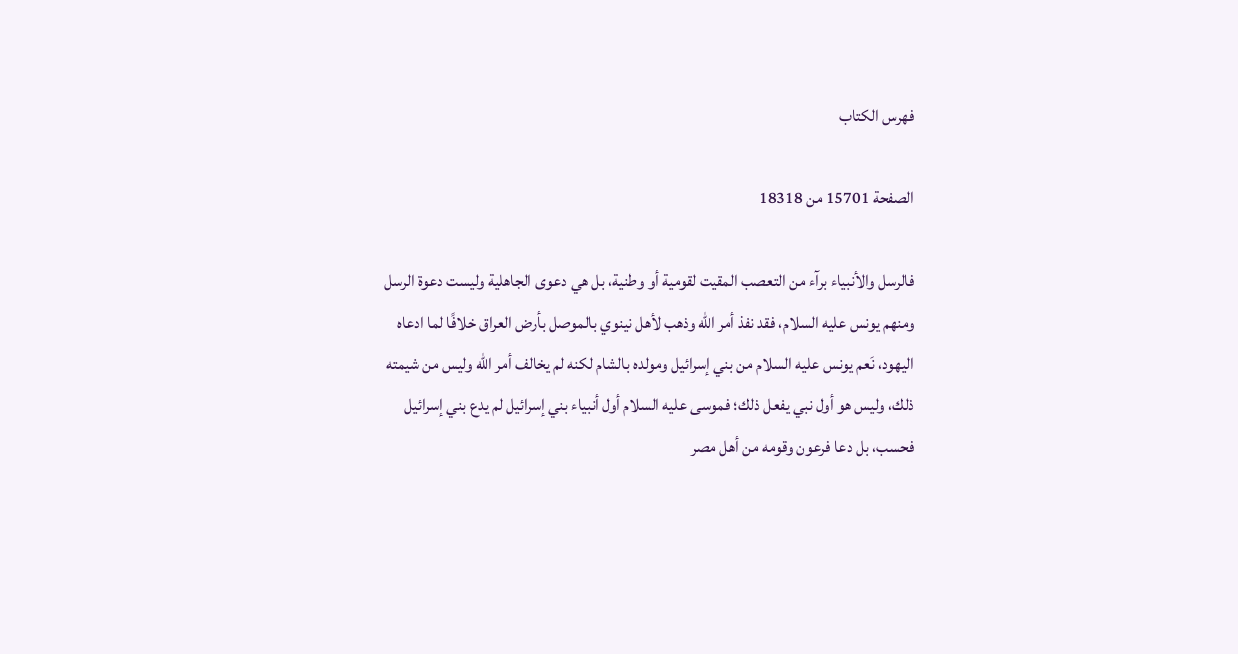فهرس الكتاب

الصفحة 15701 من 18318

فالرسل والأنبياء برآء من التعصب المقيت لقومية أو وطنية، بل هي دعوى الجاهلية وليست دعوة الرسل ومنهم يونس عليه السلام، فقد نفذ أمر الله وذهب لأهل نينوي بالموصل بأرض العراق خلافًا لما ادعاه اليهود، نَعم يونس عليه السلام من بني إسرائيل ومولده بالشام لكنه لم يخالف أمر الله وليس من شيمته ذلك، وليس هو أول نبي يفعل ذلك؛ فموسى عليه السلام أول أنبياء بني إسرائيل لم يدع بني إسرائيل فحسب، بل دعا فرعون وقومه من أهل مصر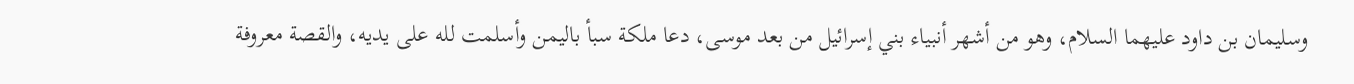وسليمان بن داود عليهما السلام، وهو من أشهر أنبياء بني إسرائيل من بعد موسى، دعا ملكة سبأ باليمن وأسلمت لله على يديه، والقصة معروفة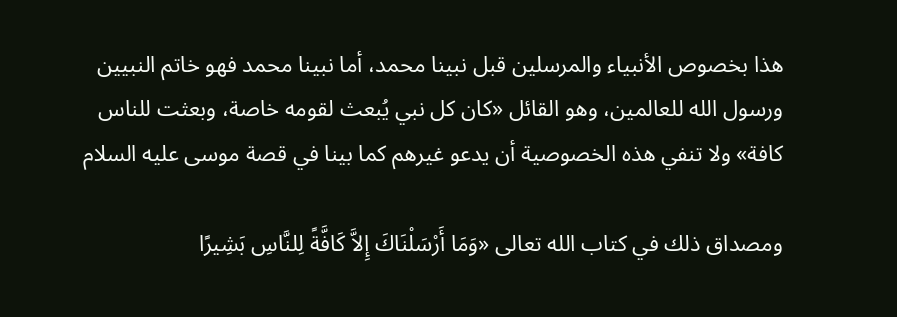هذا بخصوص الأنبياء والمرسلين قبل نبينا محمد، أما نبينا محمد فهو خاتم النبيين ورسول الله للعالمين، وهو القائل «كان كل نبي يُبعث لقومه خاصة، وبعثت للناس كافة» ولا تنفي هذه الخصوصية أن يدعو غيرهم كما بينا في قصة موسى عليه السلام

ومصداق ذلك في كتاب الله تعالى «وَمَا أَرْسَلْنَاكَ إِلاَّ كَافَّةً لِلنَّاسِ بَشِيرًا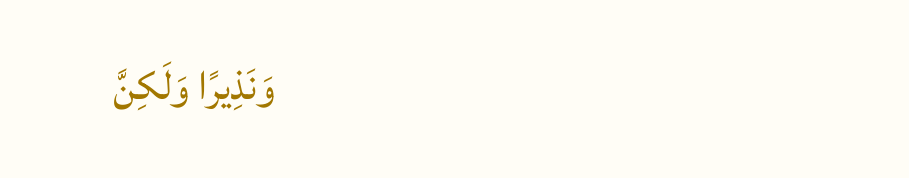وَنَذِيرًا وَلَكِنَّ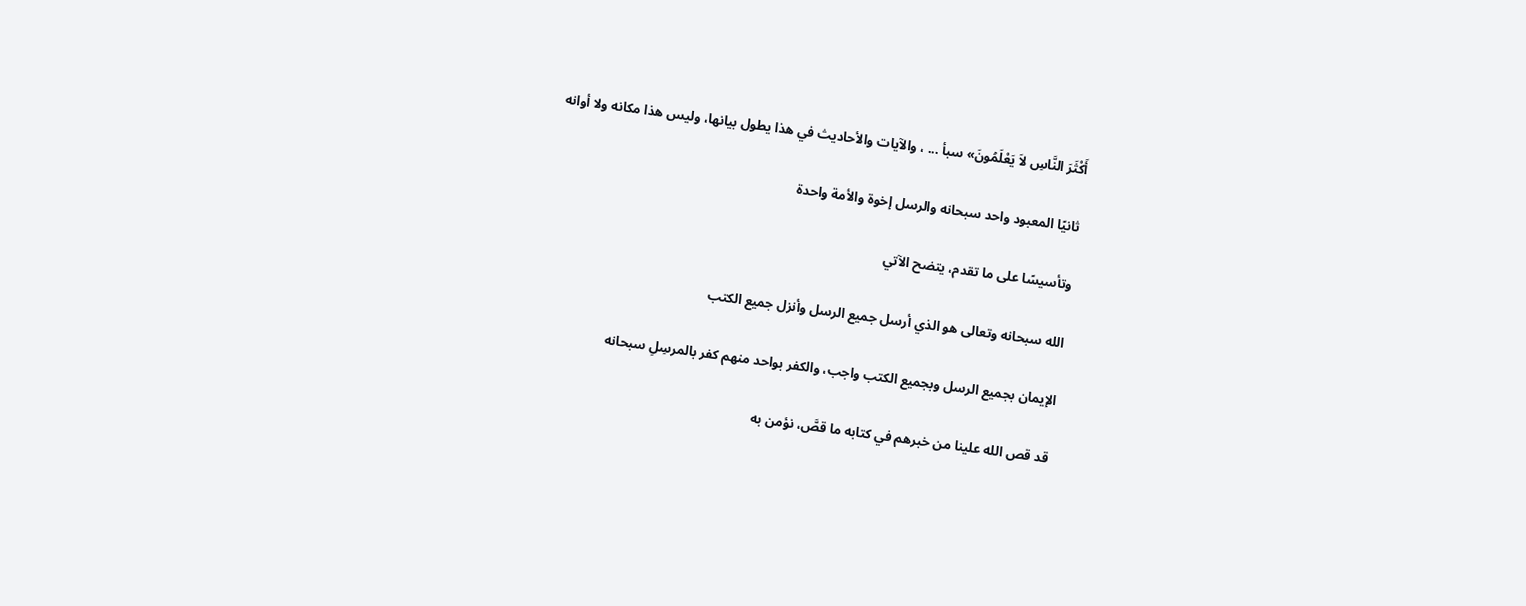أَكْثَرَ النَّاسِ لاَ يَعْلَمُونَ» سبأ ... ، والآيات والأحاديث في هذا يطول بيانها، وليس هذا مكانه ولا أوانه

ثانيًا المعبود واحد سبحانه والرسل إخوة والأمة واحدة

وتأسيسًا على ما تقدم، يتضح الآتي

الله سبحانه وتعالى هو الذي أرسل جميع الرسل وأنزل جميع الكتب

الإيمان بجميع الرسل وبجميع الكتب واجب، والكفر بواحد منهم كفر بالمرسِلِ سبحانه

قد قص الله علينا من خبرهم في كتابه ما قصَّ، نؤمن به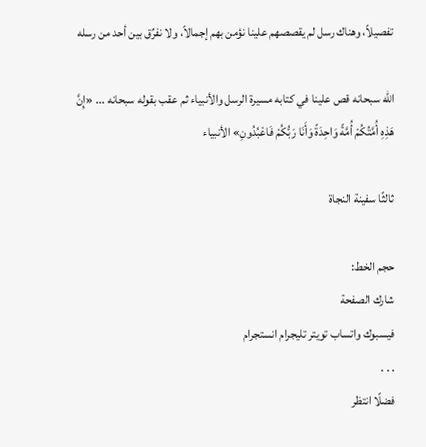تفصيلاً، وهناك رسل لم يقصصهم علينا نؤمن بهم إجمالاً، ولا نفرِّق بين أحد من رسله

الله سبحانه قص علينا في كتابه مسيرة الرسل والأنبياء ثم عقب بقوله سبحانه ... «إِنَّ هَذِهِ أُمَّتُكُمْ أُمَّةً وَاحِدَةً وَأَنَا رَبُّكُمْ فَاعْبُدُونِ» الأنبياء

ثالثًا سفينة النجاة

حجم الخط:
شارك الصفحة
فيسبوك واتساب تويتر تليجرام انستجرام
. . .
فضلًا انتظر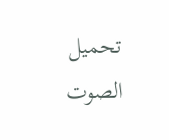تحميل الصوت